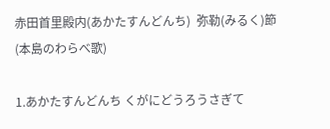赤田首里殿内(あかたすんどんち)  弥勒(みるく)節    (本島のわらべ歌)

1.あかたすんどんち くがにどうろうさぎて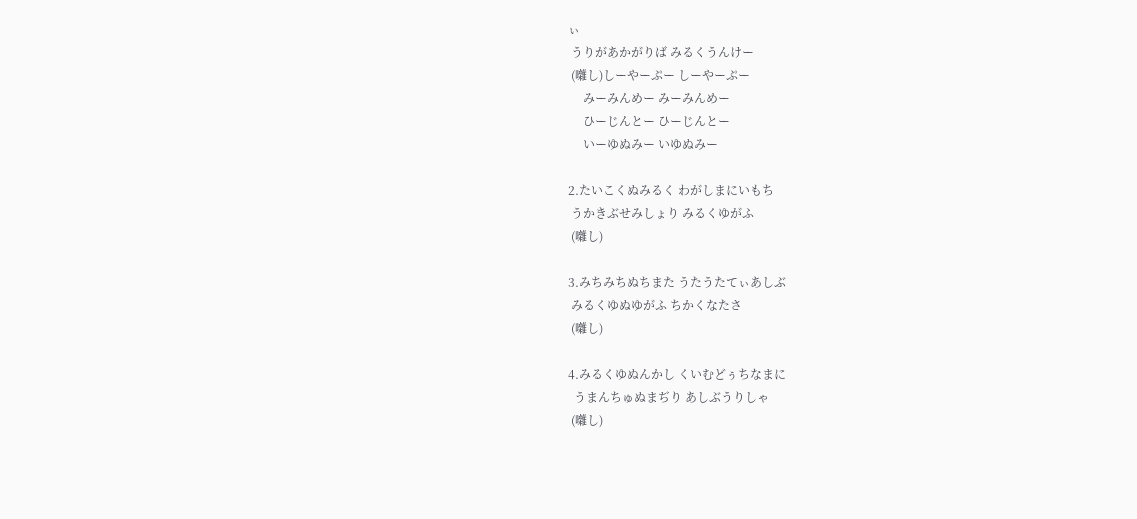ぃ
 うりがあかがりば みるくうんけー
 (囃し)しーやーぷー しーやーぷー
     みーみんめー みーみんめー
     ひーじんとー ひーじんとー
     いーゆぬみー いゆぬみー

2.たいこくぬみるく わがしまにいもち
 うかきぶせみしょり みるくゆがふ
 (囃し)

3.みちみちぬちまた うたうたてぃあしぶ
 みるくゆぬゆがふ ちかくなたさ
 (囃し)

4.みるくゆぬんかし くいむどぅちなまに
  うまんちゅぬまぢり あしぶうりしゃ
 (囃し)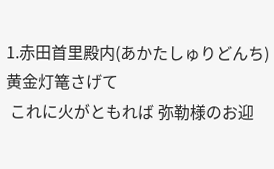1.赤田首里殿内(あかたしゅりどんち) 黄金灯篭さげて
 これに火がともれば 弥勒様のお迎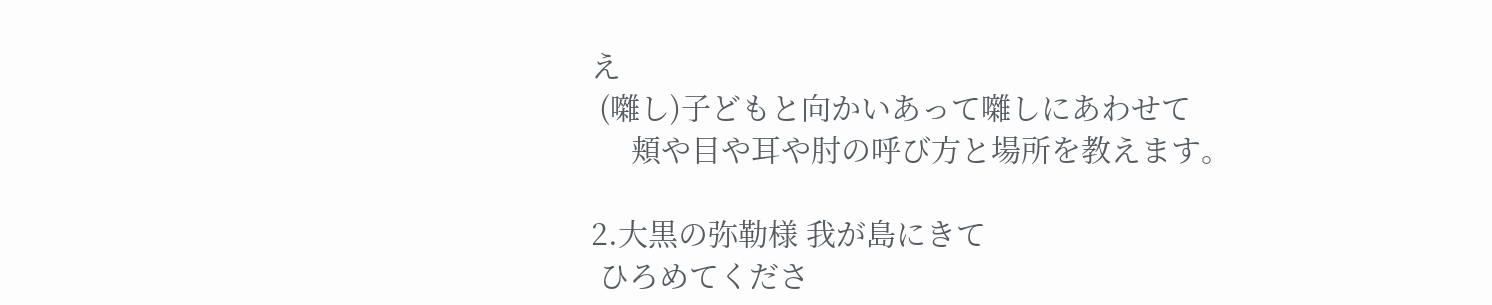え
 (囃し)子どもと向かいあって囃しにあわせて
     頬や目や耳や肘の呼び方と場所を教えます。

2.大黒の弥勒様 我が島にきて
 ひろめてくださ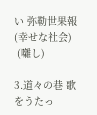い 弥勒世果報(幸せな社会)
 (囃し)

3.道々の巷 歌をうたっ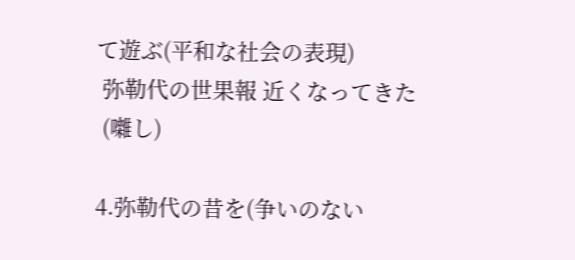て遊ぶ(平和な社会の表現)
 弥勒代の世果報 近くなってきた
 (囃し)

4.弥勒代の昔を(争いのない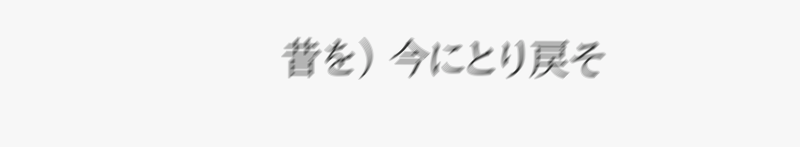昔を) 今にとり戻そ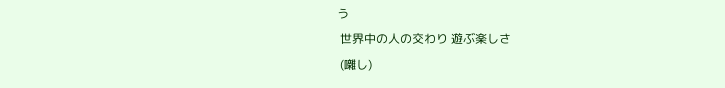う
 世界中の人の交わり 遊ぶ楽しさ
 (囃し)